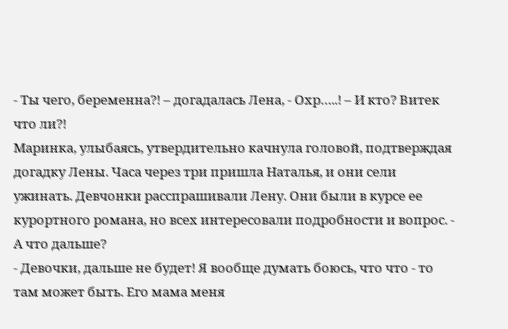- Ты чего, беременна?! – догадалась Лена, - Охр…..! – И кто? Витек что ли?!
Маринка, улыбаясь, утвердительно качнула головой, подтверждая догадку Лены. Часа через три пришла Наталья, и они сели ужинать. Девчонки расспрашивали Лену. Они были в курсе ее курортного романа, но всех интересовали подробности и вопрос. - А что дальше?
- Девочки, дальше не будет! Я вообще думать боюсь, что что - то там может быть. Его мама меня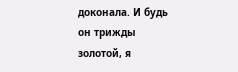доконала. И будь он трижды золотой, я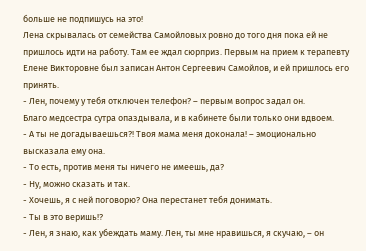больше не подпишусь на это!
Лена скрывалась от семейства Самойловых ровно до того дня пока ей не пришлось идти на работу. Там ее ждал сюрприз. Первым на прием к терапевту Елене Викторовне был записан Антон Сергеевич Самойлов, и ей пришлось его принять.
- Лен, почему у тебя отключен телефон? – первым вопрос задал он.
Благо медсестра сутра опаздывала, и в кабинете были только они вдвоем.
- А ты не догадываешься?! Твоя мама меня доконала! – эмоционально высказала ему она.
- То есть, против меня ты ничего не имеешь, да?
- Ну, можно сказать и так.
- Хочешь, я с ней поговорю? Она перестанет тебя донимать.
- Ты в это веришь!?
- Лен, я знаю, как убеждать маму. Лен, ты мне нравишься, я скучаю, – он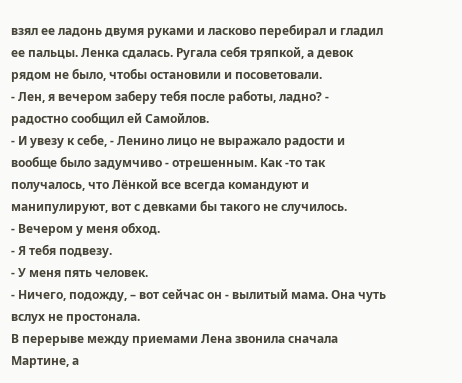взял ее ладонь двумя руками и ласково перебирал и гладил ее пальцы. Ленка сдалась. Ругала себя тряпкой, а девок рядом не было, чтобы остановили и посоветовали.
- Лен, я вечером заберу тебя после работы, ладно? - радостно сообщил ей Самойлов.
- И увезу к себе, - Ленино лицо не выражало радости и вообще было задумчиво - отрешенным. Как -то так получалось, что Лёнкой все всегда командуют и манипулируют, вот с девками бы такого не случилось.
- Вечером у меня обход.
- Я тебя подвезу.
- У меня пять человек.
- Ничего, подожду, – вот сейчас он - вылитый мама. Она чуть вслух не простонала.
В перерыве между приемами Лена звонила сначала Мартине, а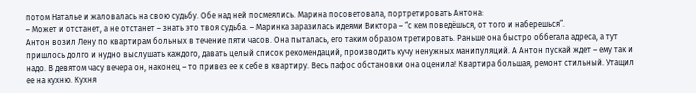потом Наталье и жаловалась на свою судьбу. Обе над ней посмеялись. Марина посоветовала, портретировать Антона:
– Может и отстанет, а не отстанет – знать это твоя судьба. – Маринка заразилась идеями Виктора – “с кем поведёшься, от того и наберешься”.
Антон возил Лену по квартирам больных в течение пяти часов. Она пыталась, его таким образом третировать. Раньше она быстро оббегала адреса, а тут пришлось долго и нудно выслушать каждого, давать целый список рекомендаций, производить кучу ненужных манипуляций. А Антон пускай ждет – ему так и надо. В девятом часу вечера он, наконец – то привез ее к себе в квартиру. Весь пафос обстановки она оценила! Квартира большая, ремонт стильный. Утащил ее на кухню. Кухня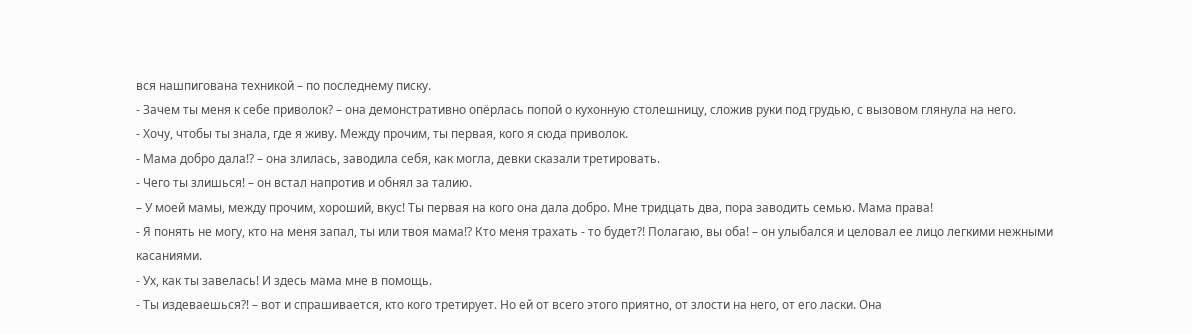вся нашпигована техникой – по последнему писку.
- Зачем ты меня к себе приволок? – она демонстративно опёрлась попой о кухонную столешницу, сложив руки под грудью, с вызовом глянула на него.
- Хочу, чтобы ты знала, где я живу. Между прочим, ты первая, кого я сюда приволок.
- Мама добро дала!? – она злилась, заводила себя, как могла, девки сказали третировать.
- Чего ты злишься! – он встал напротив и обнял за талию.
– У моей мамы, между прочим, хороший, вкус! Ты первая на кого она дала добро. Мне тридцать два, пора заводить семью. Мама права!
- Я понять не могу, кто на меня запал, ты или твоя мама!? Кто меня трахать - то будет?! Полагаю, вы оба! – он улыбался и целовал ее лицо легкими нежными касаниями.
- Ух, как ты завелась! И здесь мама мне в помощь.
- Ты издеваешься?! – вот и спрашивается, кто кого третирует. Но ей от всего этого приятно, от злости на него, от его ласки. Она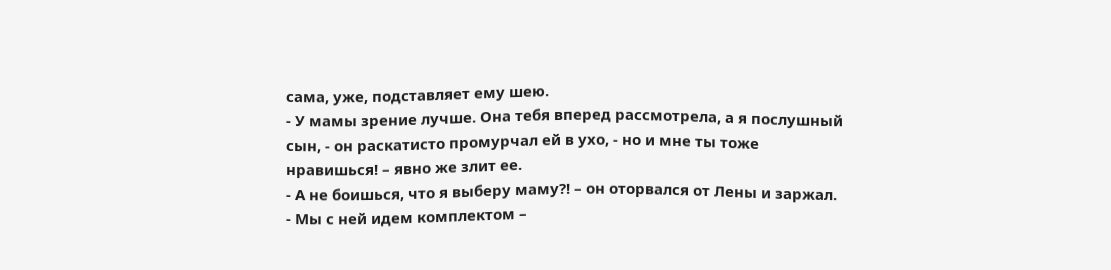сама, уже, подставляет ему шею.
- У мамы зрение лучше. Она тебя вперед рассмотрела, а я послушный сын, - он раскатисто промурчал ей в ухо, - но и мне ты тоже нравишься! – явно же злит ее.
- А не боишься, что я выберу маму?! – он оторвался от Лены и заржал.
- Мы с ней идем комплектом –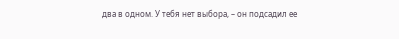два в одном. У тебя нет выбора, – он подсадил ее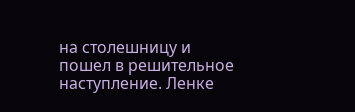на столешницу и пошел в решительное наступление. Ленке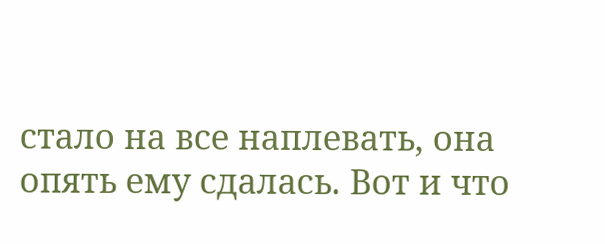стало на все наплевать, она опять ему сдалась. Вот и что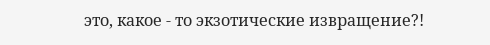это, какое - то экзотические извращение?!